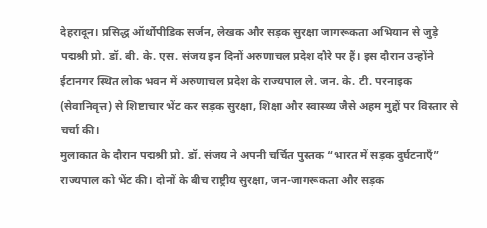देहरादून। प्रसिद्ध ऑर्थोपीडिक सर्जन, लेखक और सड़क सुरक्षा जागरूकता अभियान से जुड़े पद्मश्री प्रो. डॉ. बी. के. एस. संजय इन दिनों अरुणाचल प्रदेश दौरे पर हैं। इस दौरान उन्होंने ईटानगर स्थित लोक भवन में अरुणाचल प्रदेश के राज्यपाल ले. जन. के. टी. परनाइक (सेवानिवृत्त) से शिष्टाचार भेंट कर सड़क सुरक्षा, शिक्षा और स्वास्थ्य जैसे अहम मुद्दों पर विस्तार से चर्चा की।
मुलाकात के दौरान पद्मश्री प्रो. डॉ. संजय ने अपनी चर्चित पुस्तक “भारत में सड़क दुर्घटनाएँ” राज्यपाल को भेंट की। दोनों के बीच राष्ट्रीय सुरक्षा, जन-जागरूकता और सड़क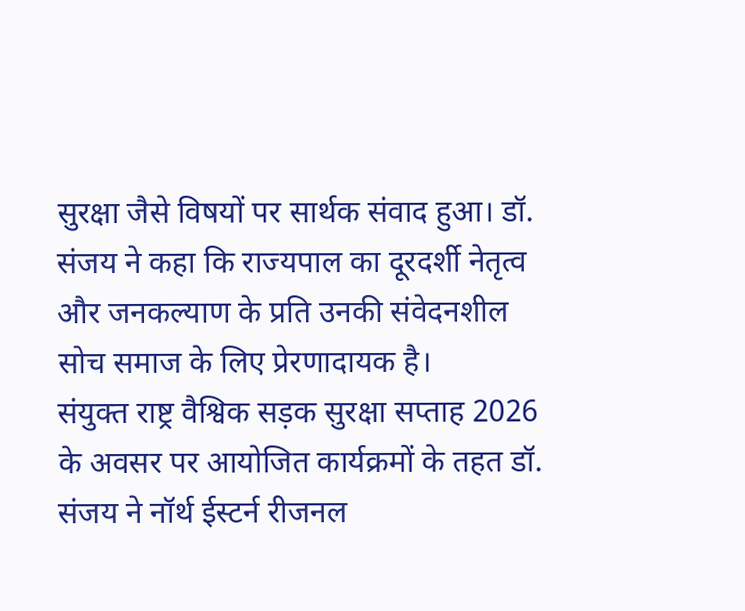सुरक्षा जैसे विषयों पर सार्थक संवाद हुआ। डॉ. संजय ने कहा कि राज्यपाल का दूरदर्शी नेतृत्व और जनकल्याण के प्रति उनकी संवेदनशील सोच समाज के लिए प्रेरणादायक है।
संयुक्त राष्ट्र वैश्विक सड़क सुरक्षा सप्ताह 2026 के अवसर पर आयोजित कार्यक्रमों के तहत डॉ. संजय ने नॉर्थ ईस्टर्न रीजनल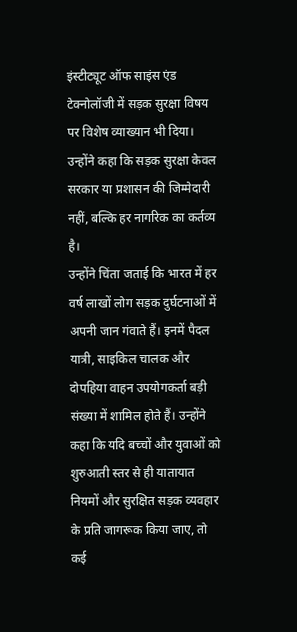इंस्टीट्यूट ऑफ साइंस एंड टेक्नोलॉजी में सड़क सुरक्षा विषय पर विशेष व्याख्यान भी दिया। उन्होंने कहा कि सड़क सुरक्षा केवल सरकार या प्रशासन की जिम्मेदारी नहीं, बल्कि हर नागरिक का कर्तव्य है।
उन्होंने चिंता जताई कि भारत में हर वर्ष लाखों लोग सड़क दुर्घटनाओं में अपनी जान गंवाते हैं। इनमें पैदल यात्री, साइकिल चालक और दोपहिया वाहन उपयोगकर्ता बड़ी संख्या में शामिल होते हैं। उन्होंने कहा कि यदि बच्चों और युवाओं को शुरुआती स्तर से ही यातायात नियमों और सुरक्षित सड़क व्यवहार के प्रति जागरूक किया जाए, तो कई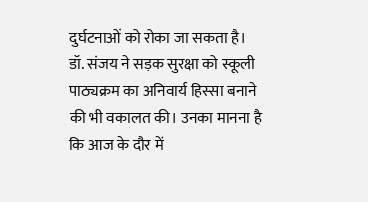दुर्घटनाओं को रोका जा सकता है।
डॉ. संजय ने सड़क सुरक्षा को स्कूली पाठ्यक्रम का अनिवार्य हिस्सा बनाने की भी वकालत की। उनका मानना है कि आज के दौर में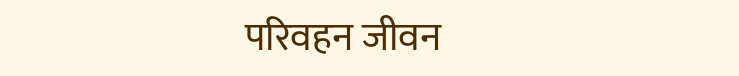परिवहन जीवन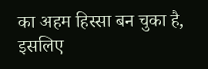का अहम हिस्सा बन चुका है, इसलिए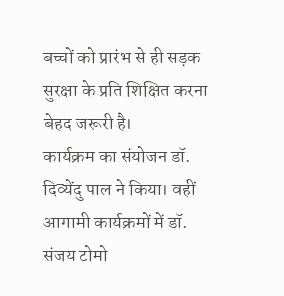बच्चों को प्रारंभ से ही सड़क सुरक्षा के प्रति शिक्षित करना बेहद जरूरी है।
कार्यक्रम का संयोजन डॉ. दिव्येंदु पाल ने किया। वहीं आगामी कार्यक्रमों में डॉ. संजय टोमो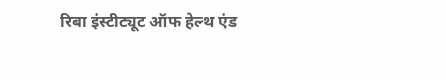रिबा इंस्टीट्यूट ऑफ हेल्थ एंड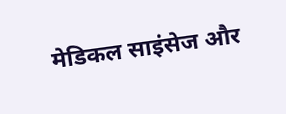मेडिकल साइंसेज और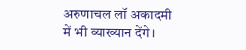अरुणाचल लॉ अकादमी में भी व्याख्यान देंगे।